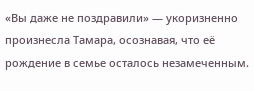«Вы даже не поздравили» — укоризненно произнесла Тамара, осознавая, что её рождение в семье осталось незамеченным.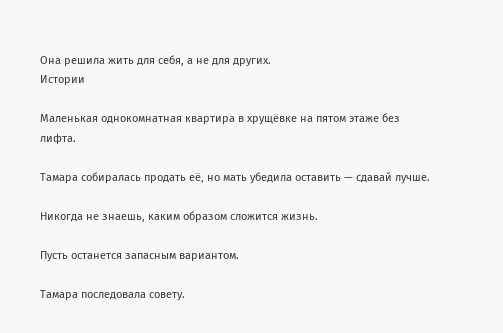Она решила жить для себя, а не для других.
Истории

Маленькая однокомнатная квартира в хрущёвке на пятом этаже без лифта.

Тамара собиралась продать её, но мать убедила оставить — сдавай лучше.

Никогда не знаешь, каким образом сложится жизнь.

Пусть останется запасным вариантом.

Тамара последовала совету.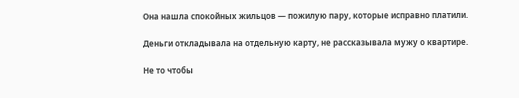Она нашла спокойных жильцов — пожилую пару, которые исправно платили.

Деньги откладывала на отдельную карту, не рассказывала мужу о квартире.

Не то чтобы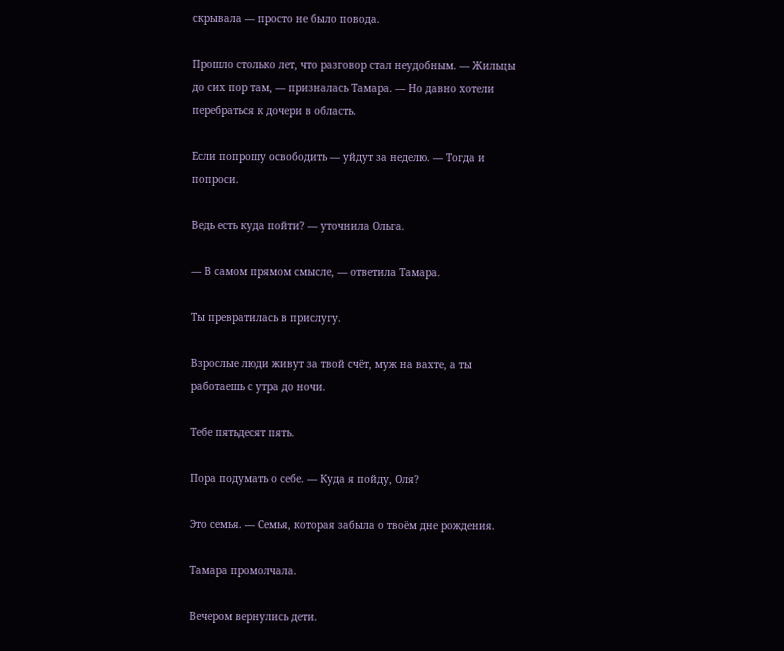скрывала — просто не было повода.

Прошло столько лет, что разговор стал неудобным. — Жильцы до сих пор там, — призналась Тамара. — Но давно хотели перебраться к дочери в область.

Если попрошу освободить — уйдут за неделю. — Тогда и попроси.

Ведь есть куда пойти? — уточнила Ольга.

— В самом прямом смысле, — ответила Тамара.

Ты превратилась в прислугу.

Взрослые люди живут за твой счёт, муж на вахте, а ты работаешь с утра до ночи.

Тебе пятьдесят пять.

Пора подумать о себе. — Куда я пойду, Оля?

Это семья. — Семья, которая забыла о твоём дне рождения.

Тамара промолчала.

Вечером вернулись дети.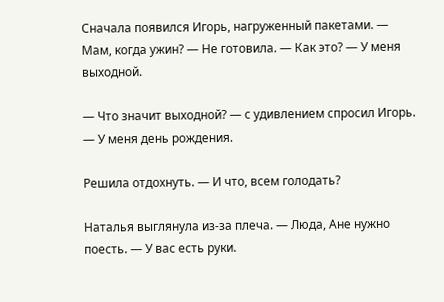Сначала появился Игорь, нагруженный пакетами. — Мам, когда ужин? — Не готовила. — Как это? — У меня выходной.

— Что значит выходной? — с удивлением спросил Игорь. — У меня день рождения.

Решила отдохнуть. — И что, всем голодать?

Наталья выглянула из-за плеча. — Люда, Ане нужно поесть. — У вас есть руки.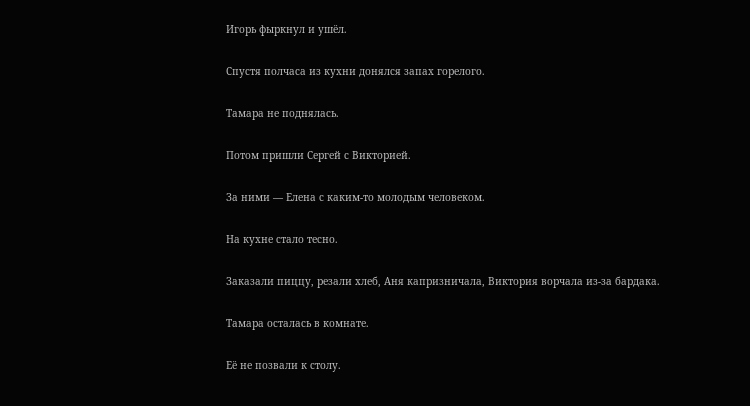Игорь фыркнул и ушёл.

Спустя полчаса из кухни донялся запах горелого.

Тамара не поднялась.

Потом пришли Сергей с Викторией.

За ними — Елена с каким-то молодым человеком.

На кухне стало тесно.

Заказали пиццу, резали хлеб, Аня капризничала, Виктория ворчала из-за бардака.

Тамара осталась в комнате.

Её не позвали к столу.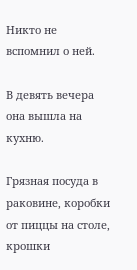Никто не вспомнил о ней.

В девять вечера она вышла на кухню.

Грязная посуда в раковине, коробки от пиццы на столе, крошки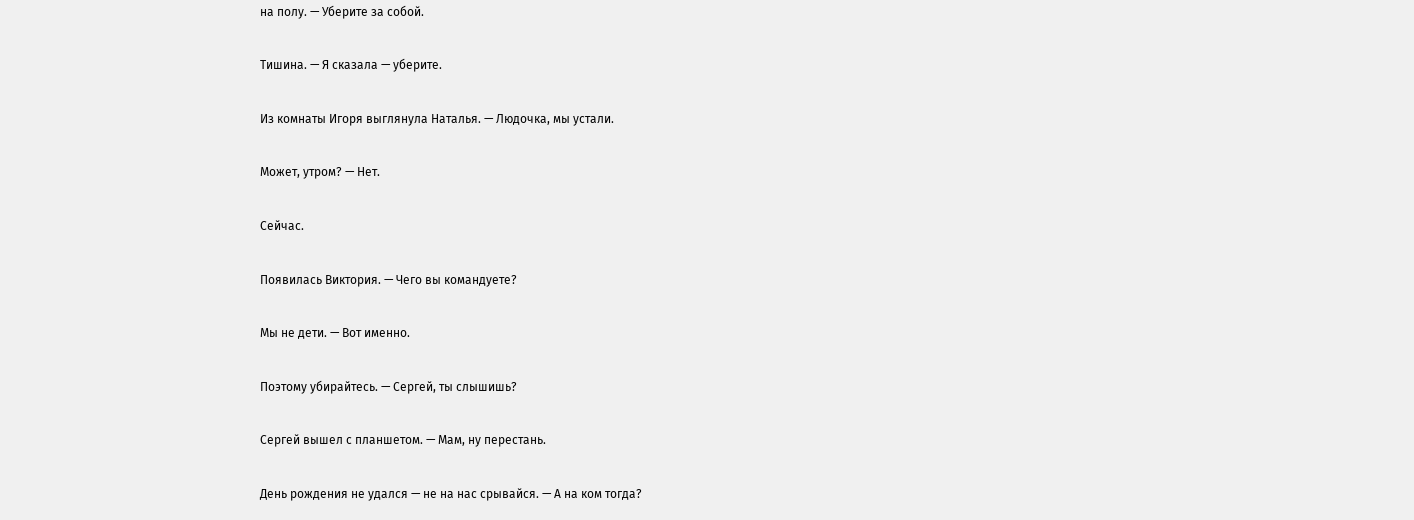на полу. — Уберите за собой.

Тишина. — Я сказала — уберите.

Из комнаты Игоря выглянула Наталья. — Людочка, мы устали.

Может, утром? — Нет.

Сейчас.

Появилась Виктория. — Чего вы командуете?

Мы не дети. — Вот именно.

Поэтому убирайтесь. — Сергей, ты слышишь?

Сергей вышел с планшетом. — Мам, ну перестань.

День рождения не удался — не на нас срывайся. — А на ком тогда?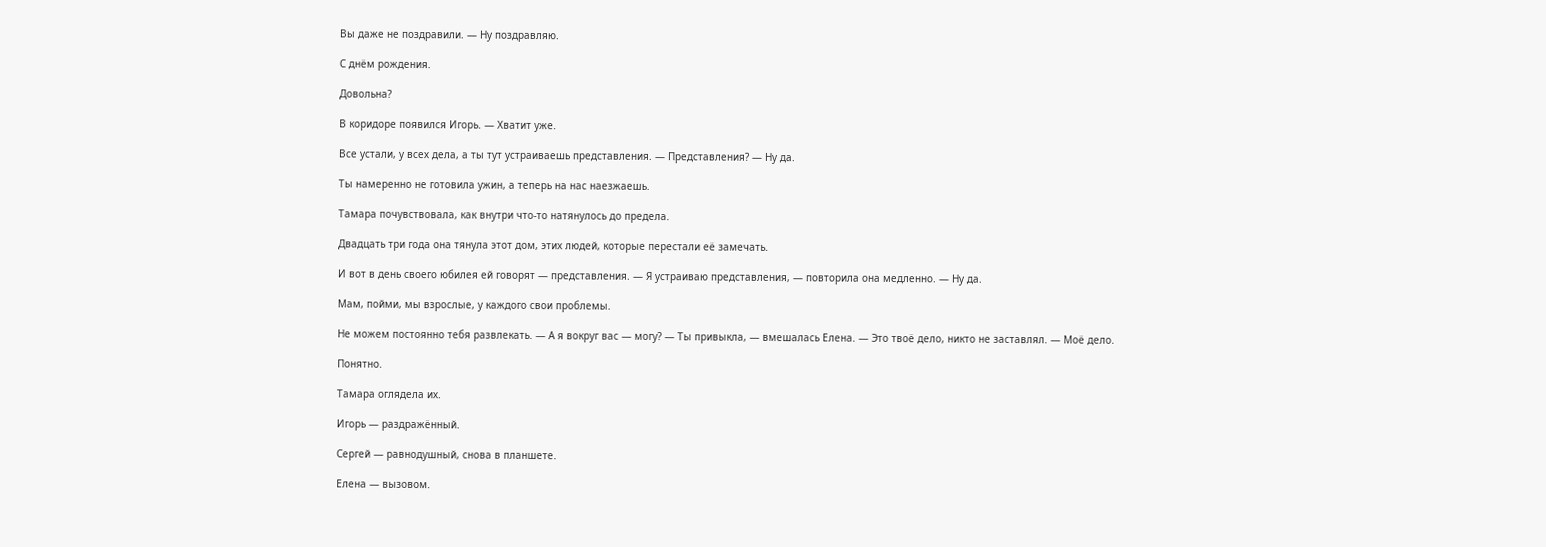Вы даже не поздравили. — Ну поздравляю.

С днём рождения.

Довольна?

В коридоре появился Игорь. — Хватит уже.

Все устали, у всех дела, а ты тут устраиваешь представления. — Представления? — Ну да.

Ты намеренно не готовила ужин, а теперь на нас наезжаешь.

Тамара почувствовала, как внутри что-то натянулось до предела.

Двадцать три года она тянула этот дом, этих людей, которые перестали её замечать.

И вот в день своего юбилея ей говорят — представления. — Я устраиваю представления, — повторила она медленно. — Ну да.

Мам, пойми, мы взрослые, у каждого свои проблемы.

Не можем постоянно тебя развлекать. — А я вокруг вас — могу? — Ты привыкла, — вмешалась Елена. — Это твоё дело, никто не заставлял. — Моё дело.

Понятно.

Тамара оглядела их.

Игорь — раздражённый.

Сергей — равнодушный, снова в планшете.

Елена — вызовом.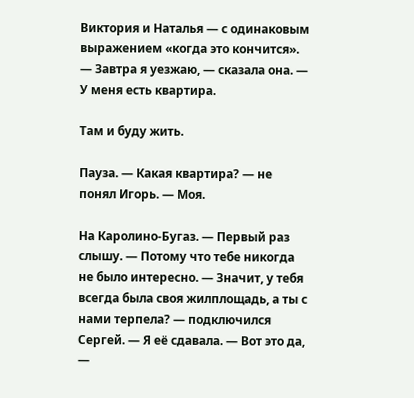Виктория и Наталья — с одинаковым выражением «когда это кончится». — Завтра я уезжаю, — сказала она. — У меня есть квартира.

Там и буду жить.

Пауза. — Какая квартира? — не понял Игорь. — Моя.

На Каролино-Бугаз. — Первый раз слышу. — Потому что тебе никогда не было интересно. — Значит, у тебя всегда была своя жилплощадь, а ты с нами терпела? — подключился Сергей. — Я её сдавала. — Вот это да, —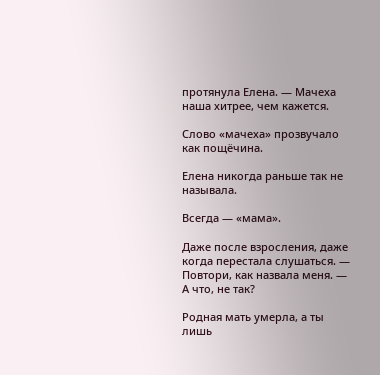протянула Елена. — Мачеха наша хитрее, чем кажется.

Слово «мачеха» прозвучало как пощёчина.

Елена никогда раньше так не называла.

Всегда — «мама».

Даже после взросления, даже когда перестала слушаться. — Повтори, как назвала меня. — А что, не так?

Родная мать умерла, а ты лишь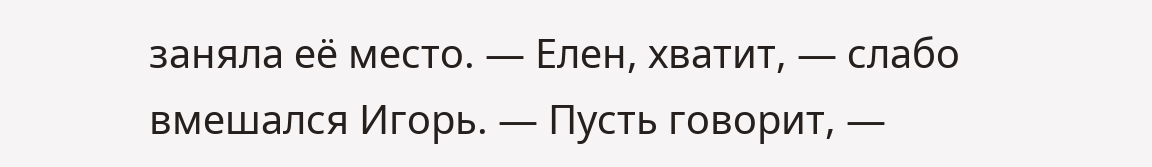заняла её место. — Елен, хватит, — слабо вмешался Игорь. — Пусть говорит, —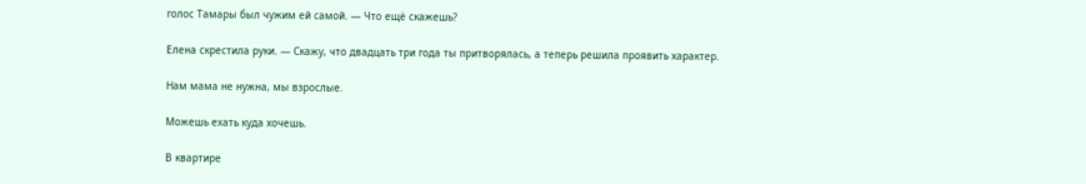голос Тамары был чужим ей самой. — Что ещё скажешь?

Елена скрестила руки. — Скажу, что двадцать три года ты притворялась, а теперь решила проявить характер.

Нам мама не нужна, мы взрослые.

Можешь ехать куда хочешь.

В квартире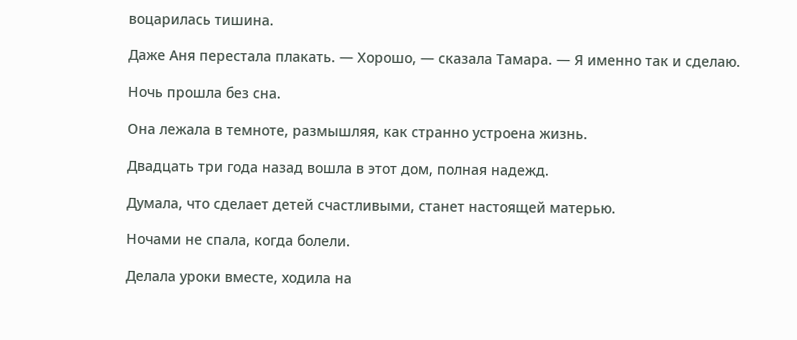воцарилась тишина.

Даже Аня перестала плакать. — Хорошо, — сказала Тамара. — Я именно так и сделаю.

Ночь прошла без сна.

Она лежала в темноте, размышляя, как странно устроена жизнь.

Двадцать три года назад вошла в этот дом, полная надежд.

Думала, что сделает детей счастливыми, станет настоящей матерью.

Ночами не спала, когда болели.

Делала уроки вместе, ходила на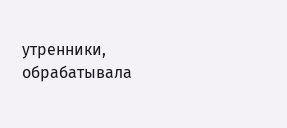утренники, обрабатывала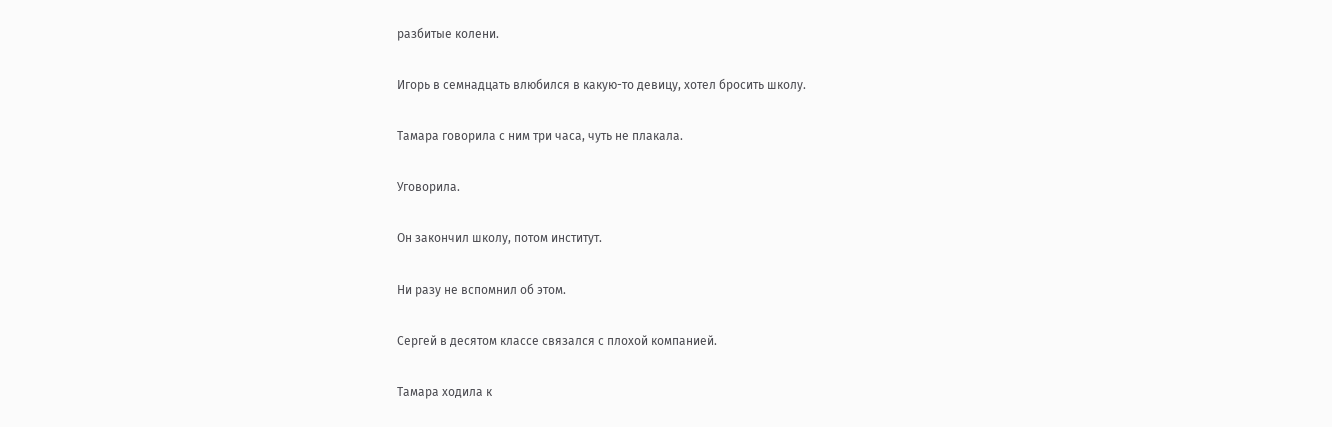разбитые колени.

Игорь в семнадцать влюбился в какую-то девицу, хотел бросить школу.

Тамара говорила с ним три часа, чуть не плакала.

Уговорила.

Он закончил школу, потом институт.

Ни разу не вспомнил об этом.

Сергей в десятом классе связался с плохой компанией.

Тамара ходила к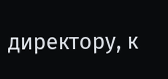директору, к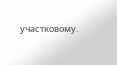участковому.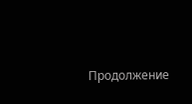Продолжение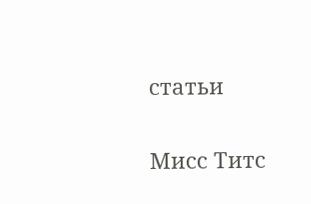статьи

Мисс Титс